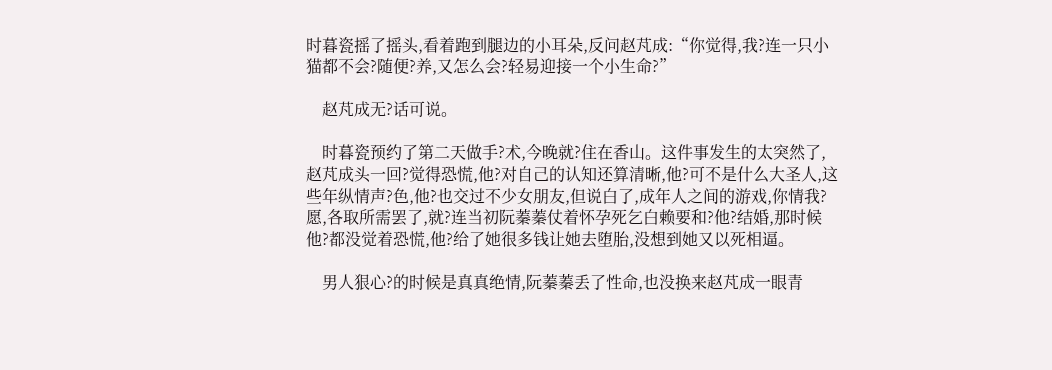时暮瓷摇了摇头,看着跑到腿边的小耳朵,反问赵芃成:“你觉得,我?连一只小猫都不会?随便?养,又怎么会?轻易迎接一个小生命?”

    赵芃成无?话可说。

    时暮瓷预约了第二天做手?术,今晚就?住在香山。这件事发生的太突然了,赵芃成头一回?觉得恐慌,他?对自己的认知还算清晰,他?可不是什么大圣人,这些年纵情声?色,他?也交过不少女朋友,但说白了,成年人之间的游戏,你情我?愿,各取所需罢了,就?连当初阮蓁蓁仗着怀孕死乞白赖要和?他?结婚,那时候他?都没觉着恐慌,他?给了她很多钱让她去堕胎,没想到她又以死相逼。

    男人狠心?的时候是真真绝情,阮蓁蓁丢了性命,也没换来赵芃成一眼青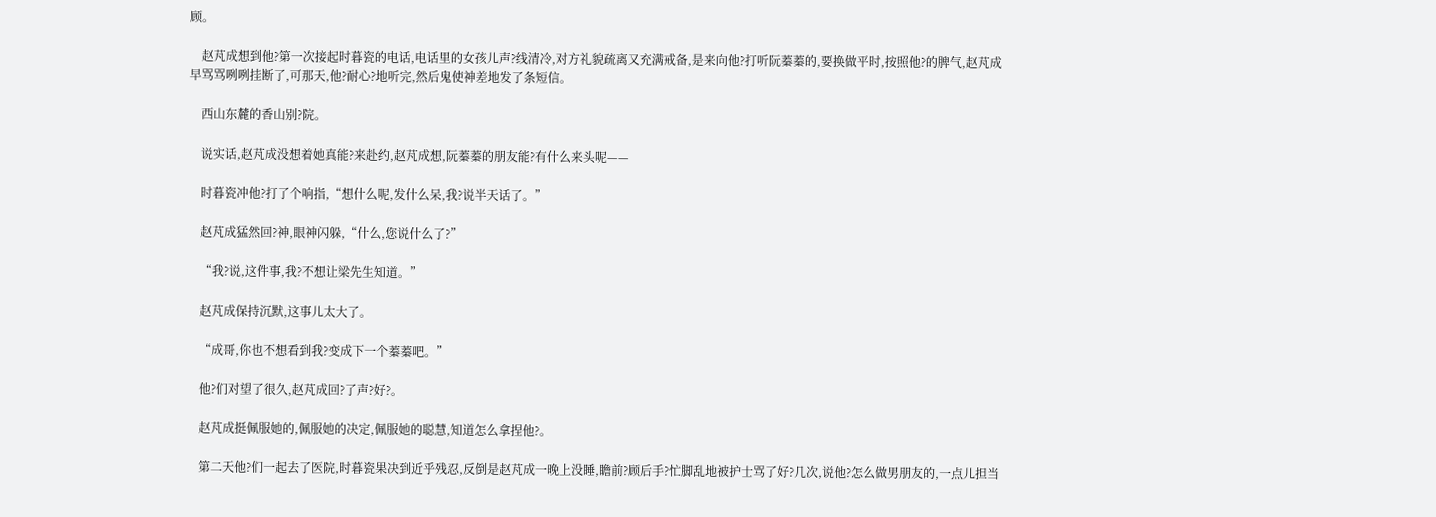顾。

    赵芃成想到他?第一次接起时暮瓷的电话,电话里的女孩儿声?线清冷,对方礼貌疏离又充满戒备,是来向他?打听阮蓁蓁的,要换做平时,按照他?的脾气,赵芃成早骂骂咧咧挂断了,可那天,他?耐心?地听完,然后鬼使神差地发了条短信。

    西山东麓的香山别?院。

    说实话,赵芃成没想着她真能?来赴约,赵芃成想,阮蓁蓁的朋友能?有什么来头呢——

    时暮瓷冲他?打了个响指,“想什么呢,发什么呆,我?说半天话了。”

    赵芃成猛然回?神,眼神闪躲,“什么,您说什么了?”

    “我?说,这件事,我?不想让梁先生知道。”

    赵芃成保持沉默,这事儿太大了。

    “成哥,你也不想看到我?变成下一个蓁蓁吧。”

    他?们对望了很久,赵芃成回?了声?好?。

    赵芃成挺佩服她的,佩服她的决定,佩服她的聪慧,知道怎么拿捏他?。

    第二天他?们一起去了医院,时暮瓷果决到近乎残忍,反倒是赵芃成一晚上没睡,瞻前?顾后手?忙脚乱地被护士骂了好?几次,说他?怎么做男朋友的,一点儿担当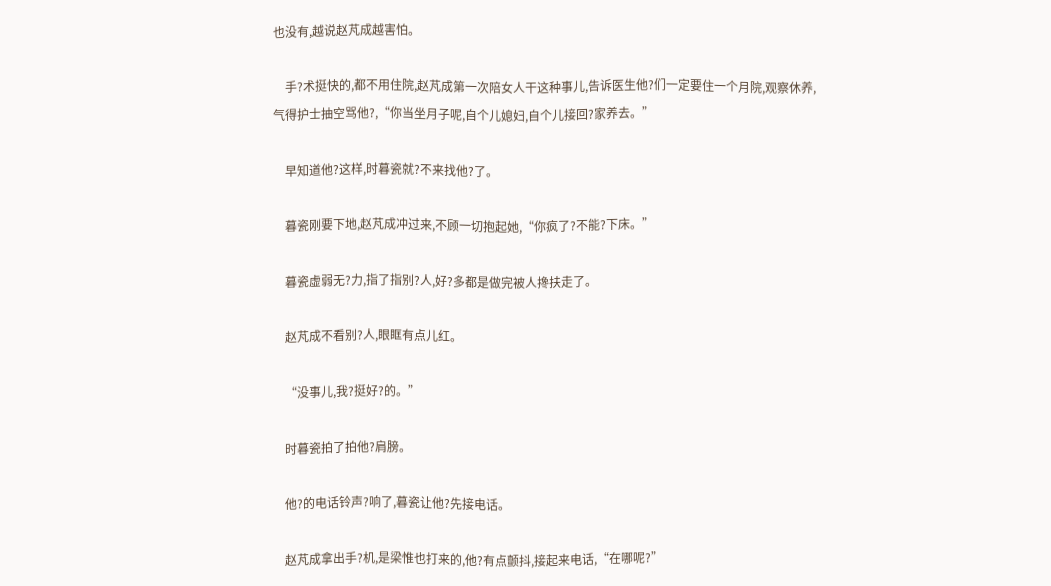也没有,越说赵芃成越害怕。

    手?术挺快的,都不用住院,赵芃成第一次陪女人干这种事儿,告诉医生他?们一定要住一个月院,观察休养,气得护士抽空骂他?,“你当坐月子呢,自个儿媳妇,自个儿接回?家养去。”

    早知道他?这样,时暮瓷就?不来找他?了。

    暮瓷刚要下地,赵芃成冲过来,不顾一切抱起她,“你疯了?不能?下床。”

    暮瓷虚弱无?力,指了指别?人,好?多都是做完被人搀扶走了。

    赵芃成不看别?人,眼眶有点儿红。

    “没事儿,我?挺好?的。”

    时暮瓷拍了拍他?肩膀。

    他?的电话铃声?响了,暮瓷让他?先接电话。

    赵芃成拿出手?机,是梁惟也打来的,他?有点颤抖,接起来电话,“在哪呢?”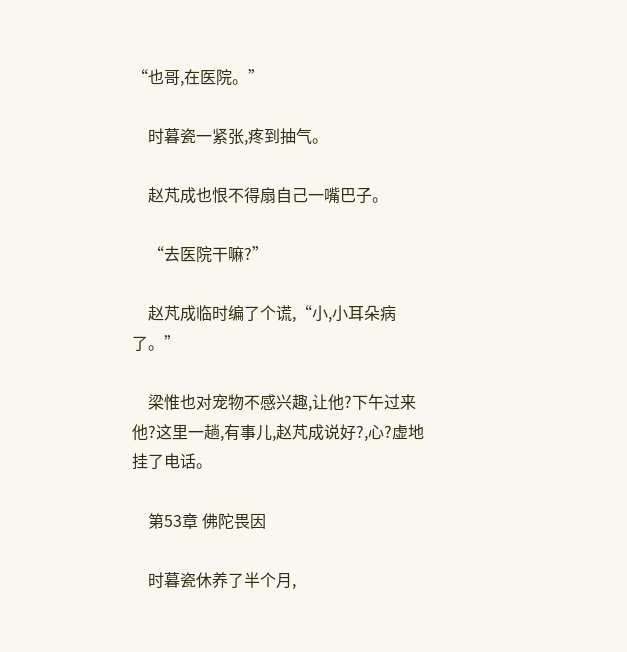“也哥,在医院。”

    时暮瓷一紧张,疼到抽气。

    赵芃成也恨不得扇自己一嘴巴子。

    “去医院干嘛?”

    赵芃成临时编了个谎,“小,小耳朵病了。”

    梁惟也对宠物不感兴趣,让他?下午过来他?这里一趟,有事儿,赵芃成说好?,心?虚地挂了电话。

    第53章 佛陀畏因

    时暮瓷休养了半个月,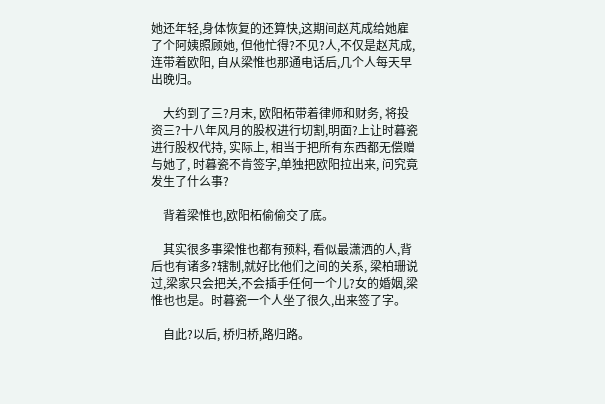她还年轻,身体恢复的还算快,这期间赵芃成给她雇了个阿姨照顾她, 但他忙得?不见?人,不仅是赵芃成, 连带着欧阳, 自从梁惟也那通电话后,几个人每天早出晚归。

    大约到了三?月末, 欧阳柘带着律师和财务, 将投资三?十八年风月的股权进行切割,明面?上让时暮瓷进行股权代持, 实际上, 相当于把所有东西都无偿赠与她了, 时暮瓷不肯签字,单独把欧阳拉出来, 问究竟发生了什么事?

    背着梁惟也,欧阳柘偷偷交了底。

    其实很多事梁惟也都有预料, 看似最潇洒的人,背后也有诸多?辖制,就好比他们之间的关系, 梁柏珊说过,梁家只会把关,不会插手任何一个儿?女的婚姻,梁惟也也是。时暮瓷一个人坐了很久,出来签了字。

    自此?以后, 桥归桥,路归路。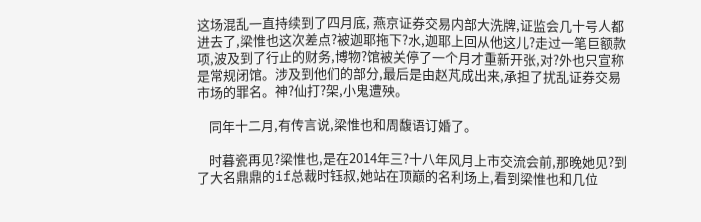这场混乱一直持续到了四月底, 燕京证券交易内部大洗牌,证监会几十号人都进去了,梁惟也这次差点?被迦耶拖下?水,迦耶上回从他这儿?走过一笔巨额款项,波及到了行止的财务,博物?馆被关停了一个月才重新开张,对?外也只宣称是常规闭馆。涉及到他们的部分,最后是由赵芃成出来,承担了扰乱证券交易市场的罪名。神?仙打?架,小鬼遭殃。

    同年十二月,有传言说,梁惟也和周馥语订婚了。

    时暮瓷再见?梁惟也,是在2014年三?十八年风月上市交流会前,那晚她见?到了大名鼎鼎的if总裁时钰叔,她站在顶巅的名利场上,看到梁惟也和几位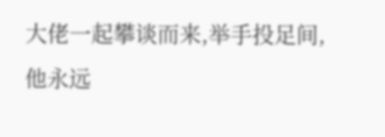大佬一起攀谈而来,举手投足间,他永远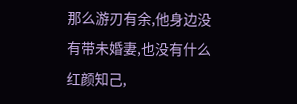那么游刃有余,他身边没有带未婚妻,也没有什么红颜知己,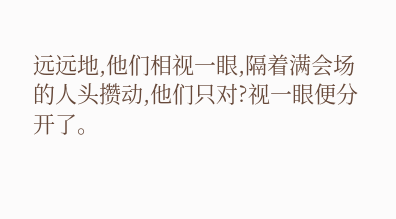远远地,他们相视一眼,隔着满会场的人头攒动,他们只对?视一眼便分开了。